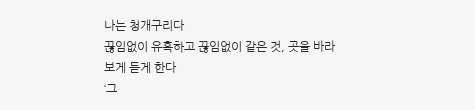나는 청개구리다
끊임없이 유혹하고 끊임없이 같은 것, 곳을 바라보게 듣게 한다
‘그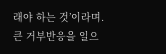래야 하는 것’이라며.
큰 거부반응을 일으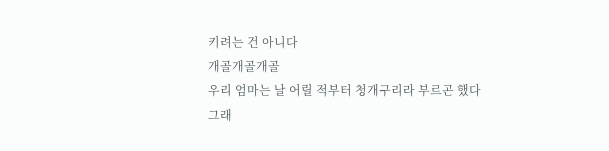키려는 건 아니다
개골개골개골
우리 엄마는 날 어릴 적부터 청개구리라 부르곤 했다
그래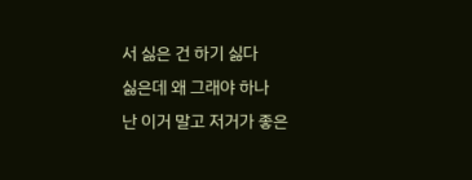서 싫은 건 하기 싫다
싫은데 왜 그래야 하나
난 이거 말고 저거가 좋은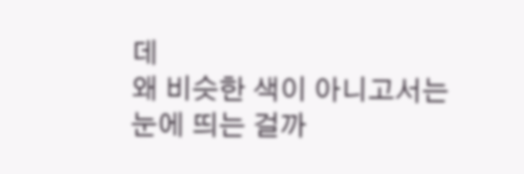데
왜 비슷한 색이 아니고서는 눈에 띄는 걸까